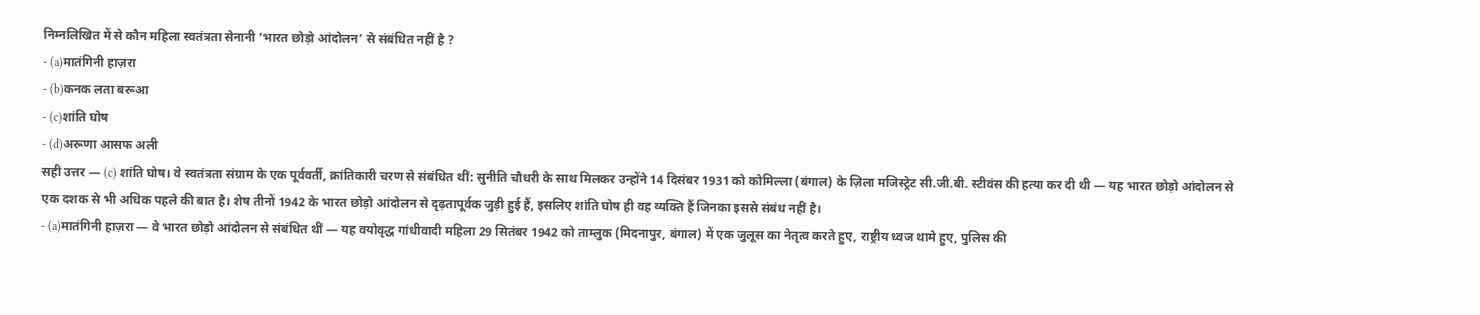निम्नलिखित में से कौन महिला स्वतंत्रता सेनानी ‘भारत छोड़ो आंदोलन’ से संबंधित नहीं है ?
- (a)मातंगिनी हाज़रा
- (b)कनक लता बरूआ
- (c)शांति घोष
- (d)अरूणा आसफ अली
सही उत्तर — (c) शांति घोष। वे स्वतंत्रता संग्राम के एक पूर्ववर्ती, क्रांतिकारी चरण से संबंधित थीं: सुनीति चौधरी के साथ मिलकर उन्होंने 14 दिसंबर 1931 को कोमिल्ला (बंगाल) के ज़िला मजिस्ट्रेट सी.जी.बी. स्टीवंस की हत्या कर दी थी — यह भारत छोड़ो आंदोलन से एक दशक से भी अधिक पहले की बात है। शेष तीनों 1942 के भारत छोड़ो आंदोलन से दृढ़तापूर्वक जुड़ी हुई हैं, इसलिए शांति घोष ही वह व्यक्ति हैं जिनका इससे संबंध नहीं है।
- (a)मातंगिनी हाज़रा — वे भारत छोड़ो आंदोलन से संबंधित थीं — यह वयोवृद्ध गांधीवादी महिला 29 सितंबर 1942 को ताम्लुक (मिदनापुर, बंगाल) में एक जुलूस का नेतृत्व करते हुए, राष्ट्रीय ध्वज थामे हुए, पुलिस की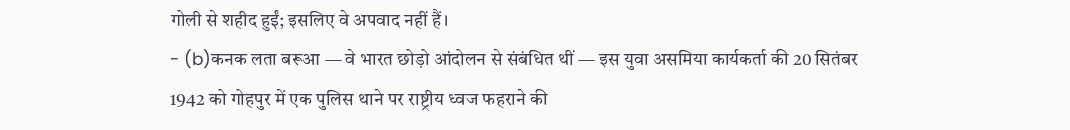गोली से शहीद हुईं; इसलिए वे अपवाद नहीं हैं।
- (b)कनक लता बरूआ — वे भारत छोड़ो आंदोलन से संबंधित थीं — इस युवा असमिया कार्यकर्ता की 20 सितंबर 1942 को गोहपुर में एक पुलिस थाने पर राष्ट्रीय ध्वज फहराने की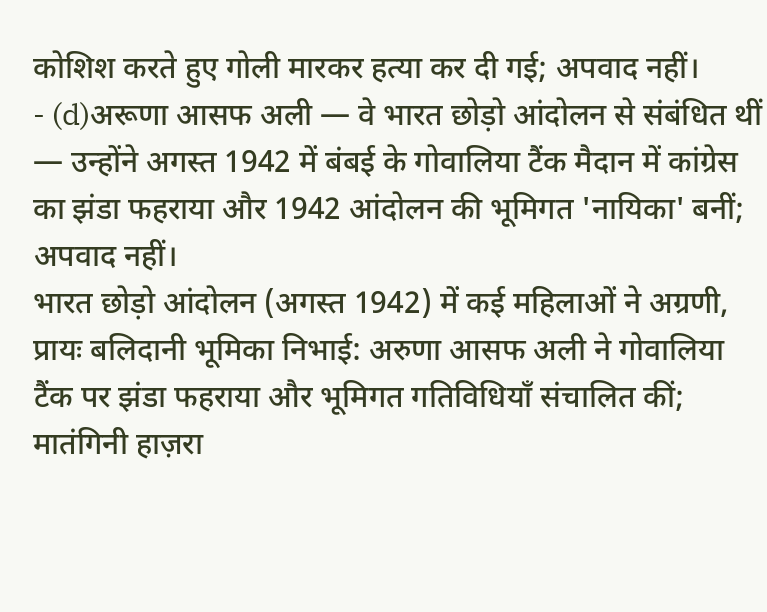कोशिश करते हुए गोली मारकर हत्या कर दी गई; अपवाद नहीं।
- (d)अरूणा आसफ अली — वे भारत छोड़ो आंदोलन से संबंधित थीं — उन्होंने अगस्त 1942 में बंबई के गोवालिया टैंक मैदान में कांग्रेस का झंडा फहराया और 1942 आंदोलन की भूमिगत 'नायिका' बनीं; अपवाद नहीं।
भारत छोड़ो आंदोलन (अगस्त 1942) में कई महिलाओं ने अग्रणी, प्रायः बलिदानी भूमिका निभाई: अरुणा आसफ अली ने गोवालिया टैंक पर झंडा फहराया और भूमिगत गतिविधियाँ संचालित कीं; मातंगिनी हाज़रा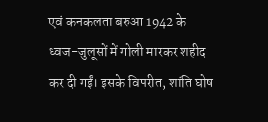एवं कनकलता बरुआ 1942 के ध्वज-जुलूसों में गोली मारकर शहीद कर दी गईं। इसके विपरीत, शांति घोष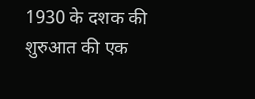1930 के दशक की शुरुआत की एक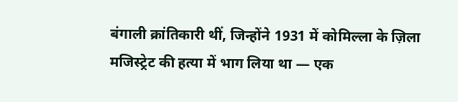बंगाली क्रांतिकारी थीं, जिन्होंने 1931 में कोमिल्ला के ज़िला मजिस्ट्रेट की हत्या में भाग लिया था — एक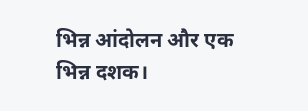भिन्न आंदोलन और एक भिन्न दशक।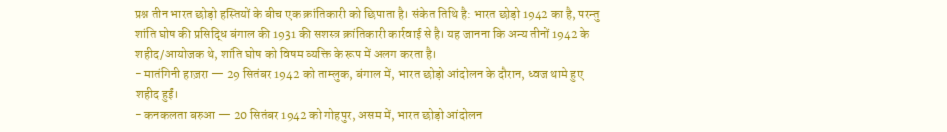प्रश्न तीन भारत छोड़ो हस्तियों के बीच एक क्रांतिकारी को छिपाता है। संकेत तिथि है: भारत छोड़ो 1942 का है, परन्तु शांति घोष की प्रसिद्धि बंगाल की 1931 की सशस्त्र क्रांतिकारी कार्रवाई से है। यह जानना कि अन्य तीनों 1942 के शहीद/आयोजक थे, शांति घोष को विषम व्यक्ति के रूप में अलग करता है।
- मातंगिनी हाज़रा — 29 सितंबर 1942 को ताम्लुक, बंगाल में, भारत छोड़ो आंदोलन के दौरान, ध्वज थामे हुए शहीद हुईं।
- कनकलता बरुआ — 20 सितंबर 1942 को गोहपुर, असम में, भारत छोड़ो आंदोलन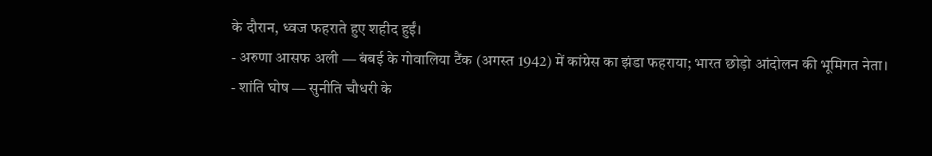के दौरान, ध्वज फहराते हुए शहीद हुईं।
- अरुणा आसफ अली — बंबई के गोवालिया टैंक (अगस्त 1942) में कांग्रेस का झंडा फहराया; भारत छोड़ो आंदोलन की भूमिगत नेता।
- शांति घोष — सुनीति चौधरी के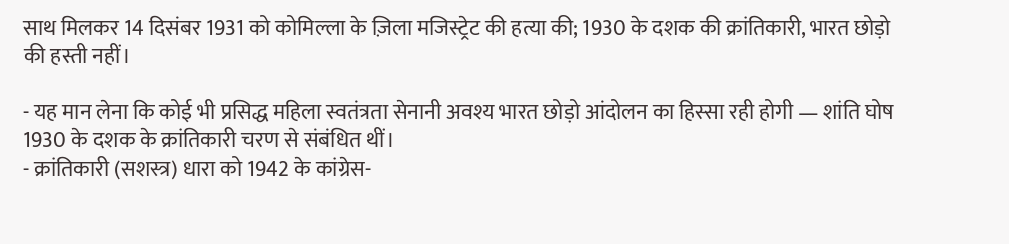साथ मिलकर 14 दिसंबर 1931 को कोमिल्ला के ज़िला मजिस्ट्रेट की हत्या की; 1930 के दशक की क्रांतिकारी, भारत छोड़ो की हस्ती नहीं।

- यह मान लेना कि कोई भी प्रसिद्ध महिला स्वतंत्रता सेनानी अवश्य भारत छोड़ो आंदोलन का हिस्सा रही होगी — शांति घोष 1930 के दशक के क्रांतिकारी चरण से संबंधित थीं।
- क्रांतिकारी (सशस्त्र) धारा को 1942 के कांग्रेस-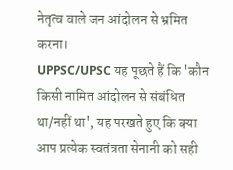नेतृत्व वाले जन आंदोलन से भ्रमित करना।
UPPSC/UPSC यह पूछते हैं कि 'कौन किसी नामित आंदोलन से संबंधित था/नहीं था', यह परखते हुए कि क्या आप प्रत्येक स्वतंत्रता सेनानी को सही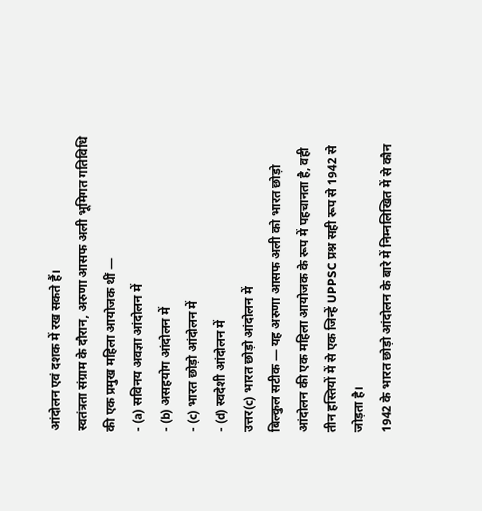आंदोलन एवं दशक में रख सकते हैं।
स्वतंत्रता संग्राम के दौरान, अरुणा आसफ अली भूमिगत गतिविधि की एक प्रमुख महिला आयोजक थीं —
- (a) सविनय अवज्ञा आंदोलन में
- (b) असहयोग आंदोलन में
- (c) भारत छोड़ो आंदोलन में
- (d) स्वदेशी आंदोलन में
उत्तर(c) भारत छोड़ो आंदोलन में
बिल्कुल सटीक — यह अरुणा आसफ अली को भारत छोड़ो आंदोलन की एक महिला आयोजक के रूप में पहचानता है, वही तीन हस्तियों में से एक जिन्हें UPPSC प्रश्न सही रूप से 1942 से जोड़ता है।
1942 के भारत छोड़ो आंदोलन के बारे में निम्नलिखित में से कौन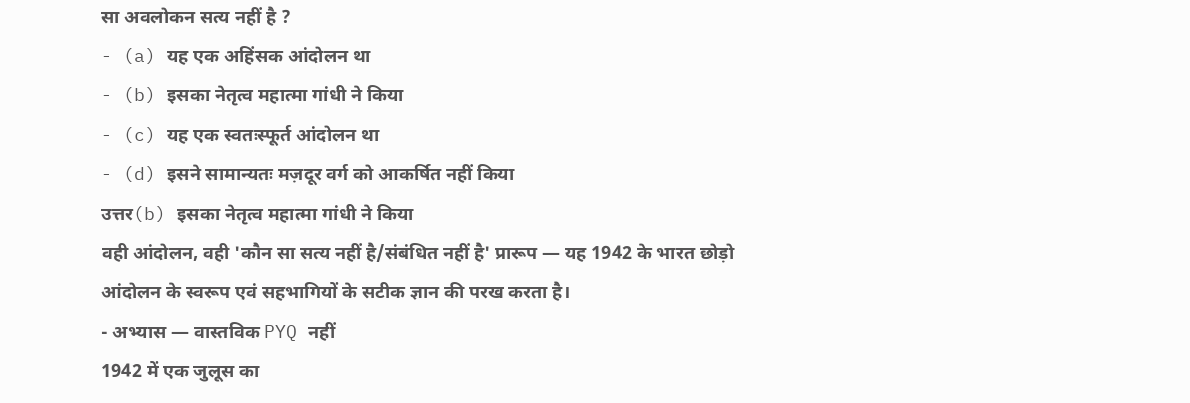सा अवलोकन सत्य नहीं है ?
- (a) यह एक अहिंसक आंदोलन था
- (b) इसका नेतृत्व महात्मा गांधी ने किया
- (c) यह एक स्वतःस्फूर्त आंदोलन था
- (d) इसने सामान्यतः मज़दूर वर्ग को आकर्षित नहीं किया
उत्तर(b) इसका नेतृत्व महात्मा गांधी ने किया
वही आंदोलन, वही 'कौन सा सत्य नहीं है/संबंधित नहीं है' प्रारूप — यह 1942 के भारत छोड़ो आंदोलन के स्वरूप एवं सहभागियों के सटीक ज्ञान की परख करता है।
- अभ्यास — वास्तविक PYQ नहीं
1942 में एक जुलूस का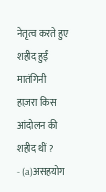नेतृत्व करते हुए शहीद हुईं मातंगिनी हाज़रा किस आंदोलन की शहीद थीं ?
- (a)असहयोग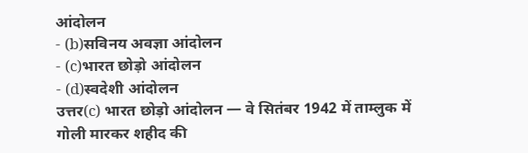आंदोलन
- (b)सविनय अवज्ञा आंदोलन
- (c)भारत छोड़ो आंदोलन
- (d)स्वदेशी आंदोलन
उत्तर(c) भारत छोड़ो आंदोलन — वे सितंबर 1942 में ताम्लुक में गोली मारकर शहीद की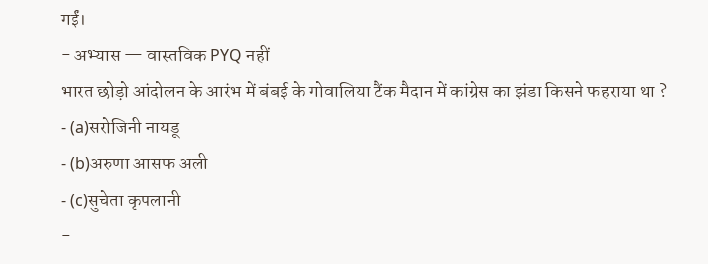गईं।
- अभ्यास — वास्तविक PYQ नहीं
भारत छोड़ो आंदोलन के आरंभ में बंबई के गोवालिया टैंक मैदान में कांग्रेस का झंडा किसने फहराया था ?
- (a)सरोजिनी नायडू
- (b)अरुणा आसफ अली
- (c)सुचेता कृपलानी
-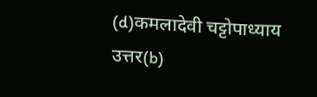(d)कमलादेवी चट्टोपाध्याय
उत्तर(b)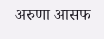अरुणा आसफ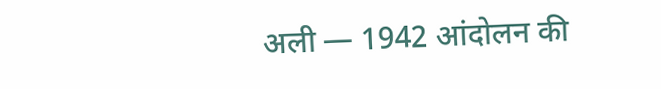अली — 1942 आंदोलन की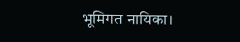भूमिगत नायिका।